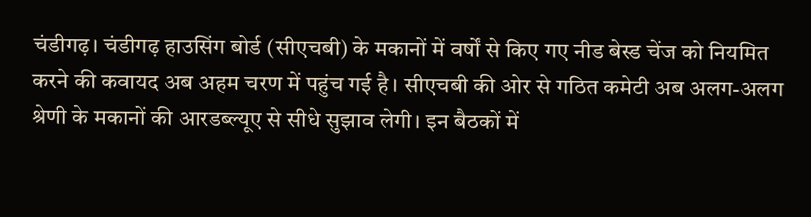चंडीगढ़। चंडीगढ़ हाउसिंग बोर्ड (सीएचबी) के मकानों में वर्षों से किए गए नीड बेस्ड चेंज को नियमित करने की कवायद अब अहम चरण में पहुंच गई है। सीएचबी की ओर से गठित कमेटी अब अलग-अलग श्रेणी के मकानों की आरडब्ल्यूए से सीधे सुझाव लेगी। इन बैठकों में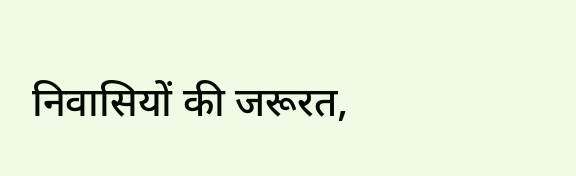निवासियों की जरूरत,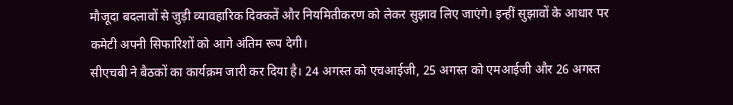मौजूदा बदलावों से जुड़ी व्यावहारिक दिक्कतें और नियमितीकरण को लेकर सुझाव लिए जाएंगे। इन्हीं सुझावों के आधार पर कमेटी अपनी सिफारिशों को आगे अंतिम रूप देगी।
सीएचबी ने बैठकों का कार्यक्रम जारी कर दिया है। 24 अगस्त को एचआईजी, 25 अगस्त को एमआईजी और 26 अगस्त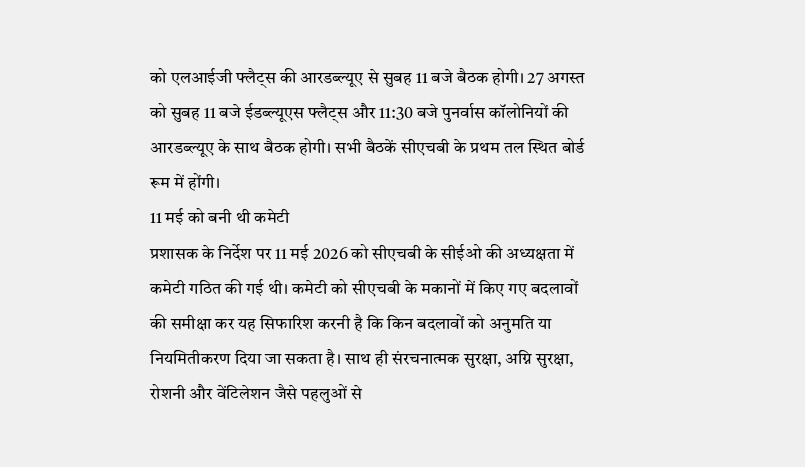को एलआईजी फ्लैट्स की आरडब्ल्यूए से सुबह 11 बजे बैठक होगी। 27 अगस्त को सुबह 11 बजे ईडब्ल्यूएस फ्लैट्स और 11:30 बजे पुनर्वास कॉलोनियों की आरडब्ल्यूए के साथ बैठक होगी। सभी बैठकें सीएचबी के प्रथम तल स्थित बोर्ड रूम में होंगी।
11 मई को बनी थी कमेटी
प्रशासक के निर्देश पर 11 मई 2026 को सीएचबी के सीईओ की अध्यक्षता में कमेटी गठित की गई थी। कमेटी को सीएचबी के मकानों में किए गए बदलावों की समीक्षा कर यह सिफारिश करनी है कि किन बदलावों को अनुमति या नियमितीकरण दिया जा सकता है। साथ ही संरचनात्मक सुरक्षा, अग्नि सुरक्षा, रोशनी और वेंटिलेशन जैसे पहलुओं से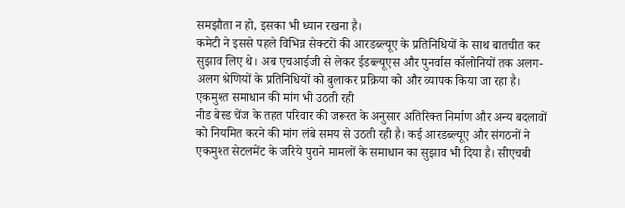समझौता न हो, इसका भी ध्यान रखना है।
कमेटी ने इससे पहले विभिन्न सेक्टरों की आरडब्ल्यूए के प्रतिनिधियों के साथ बातचीत कर सुझाव लिए थे। अब एचआईजी से लेकर ईडब्ल्यूएस और पुनर्वास कॉलोनियों तक अलग-अलग श्रेणियों के प्रतिनिधियों को बुलाकर प्रक्रिया को और व्यापक किया जा रहा है।
एकमुश्त समाधान की मांग भी उठती रही
नीड बेस्ड चेंज के तहत परिवार की जरूरत के अनुसार अतिरिक्त निर्माण और अन्य बदलावों को नियमित करने की मांग लंबे समय से उठती रही है। कई आरडब्ल्यूए और संगठनों ने एकमुश्त सेटलमेंट के जरिये पुराने मामलों के समाधान का सुझाव भी दिया है। सीएचबी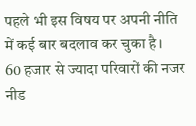पहले भी इस विषय पर अपनी नीति में कई बार बदलाव कर चुका है।
60 हजार से ज्यादा परिवारों की नजर
नीड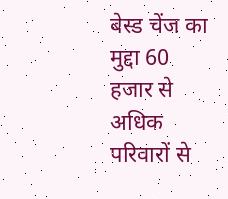बेस्ड चेंज का मुद्दा 60 हजार से अधिक परिवारों से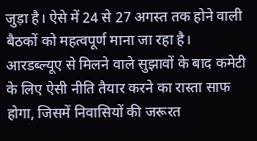जुड़ा है। ऐसे में 24 से 27 अगस्त तक होने वाली बैठकों को महत्वपूर्ण माना जा रहा है। आरडब्ल्यूए से मिलने वाले सुझावों के बाद कमेटी के लिए ऐसी नीति तैयार करने का रास्ता साफ होगा, जिसमें निवासियों की जरूरत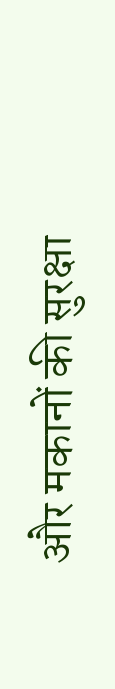और मकानों की सुरक्षा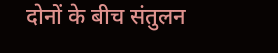दोनों के बीच संतुलन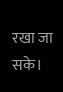रखा जा सके।